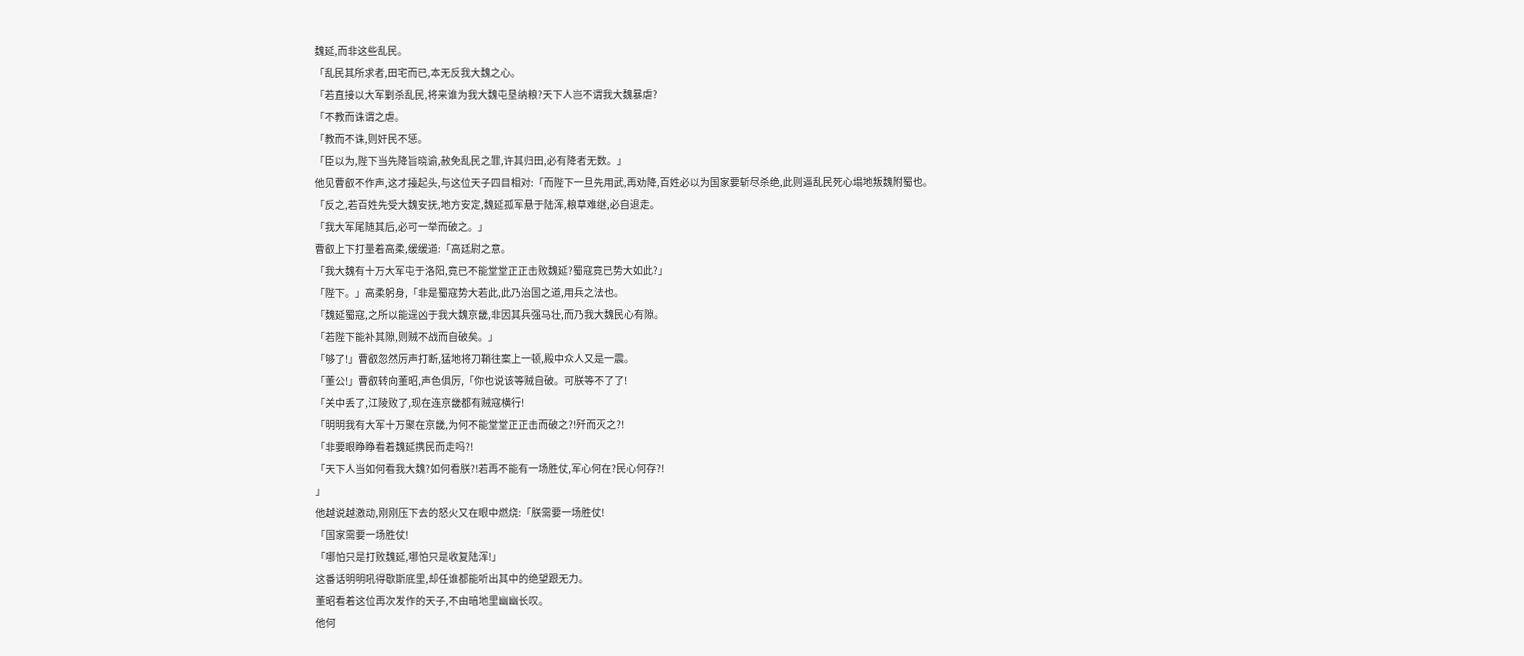魏延,而非这些乱民。
「乱民其所求者,田宅而已,本无反我大魏之心。
「若直接以大军剿杀乱民,将来谁为我大魏屯垦纳粮?天下人岂不谓我大魏暴虐?
「不教而诛谓之虐。
「教而不诛,则奸民不惩。
「臣以为,陛下当先降旨晓谕,赦免乱民之罪,许其归田,必有降者无数。」
他见曹叡不作声,这才擡起头,与这位天子四目相对:「而陛下一旦先用武,再劝降,百姓必以为国家要斩尽杀绝,此则逼乱民死心塌地叛魏附蜀也。
「反之,若百姓先受大魏安抚,地方安定,魏延孤军悬于陆浑,粮草难继,必自退走。
「我大军尾随其后,必可一举而破之。」
曹叡上下打量着高柔,缓缓道:「高廷尉之意。
「我大魏有十万大军屯于洛阳,竟已不能堂堂正正击败魏延?蜀寇竟已势大如此?」
「陛下。」高柔躬身,「非是蜀寇势大若此,此乃治国之道,用兵之法也。
「魏延蜀寇,之所以能逞凶于我大魏京畿,非因其兵强马壮,而乃我大魏民心有隙。
「若陛下能补其隙,则贼不战而自破矣。」
「够了!」曹叡忽然厉声打断,猛地将刀鞘往案上一顿,殿中众人又是一震。
「董公!」曹叡转向董昭,声色俱厉,「你也说该等贼自破。可朕等不了了!
「关中丢了,江陵败了,现在连京畿都有贼寇横行!
「明明我有大军十万聚在京畿,为何不能堂堂正正击而破之?!歼而灭之?!
「非要眼睁睁看着魏延携民而走吗?!
「天下人当如何看我大魏?如何看朕?!若再不能有一场胜仗,军心何在?民心何存?!
」
他越说越激动,刚刚压下去的怒火又在眼中燃烧:「朕需要一场胜仗!
「国家需要一场胜仗!
「哪怕只是打败魏延,哪怕只是收复陆浑!」
这番话明明吼得歇斯底里,却任谁都能听出其中的绝望跟无力。
董昭看着这位再次发作的天子,不由暗地里幽幽长叹。
他何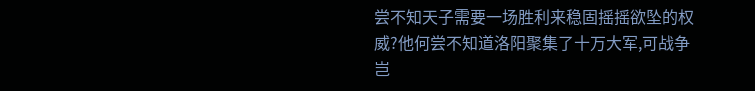尝不知天子需要一场胜利来稳固摇摇欲坠的权威?他何尝不知道洛阳聚集了十万大军,可战争岂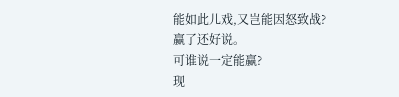能如此儿戏,又岂能因怒致战?
赢了还好说。
可谁说一定能赢?
现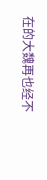在的大魏再也经不